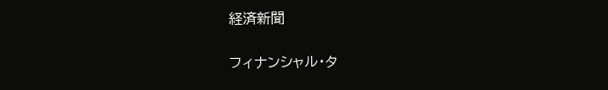経済新聞

フィナンシャル・タ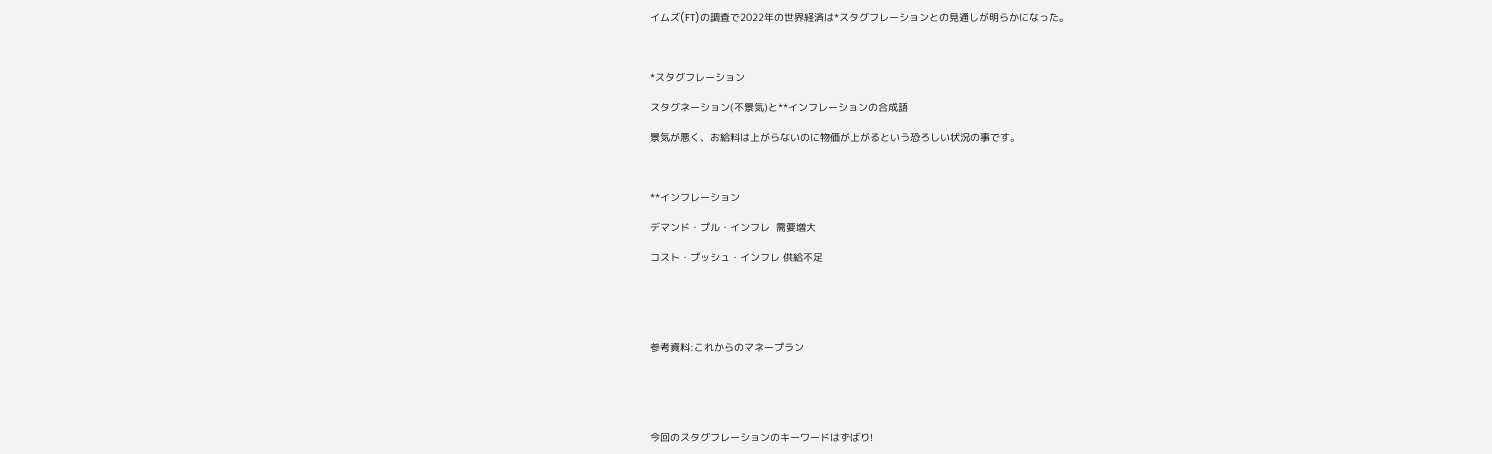イムズ(FT)の調査で2022年の世界経済は*スタグフレーションとの見通しが明らかになった。



*スタグフレーション

スタグネーション(不景気)と**インフレーションの合成語

景気が悪く、お給料は上がらないのに物価が上がるという恐ろしい状況の事です。



**インフレーション

デマンド・プル・インフレ  需要増大

コスト・プッシュ・インフレ 供給不足





参考資料:これからのマネープラン





今回のスタグフレーションのキーワードはずばり!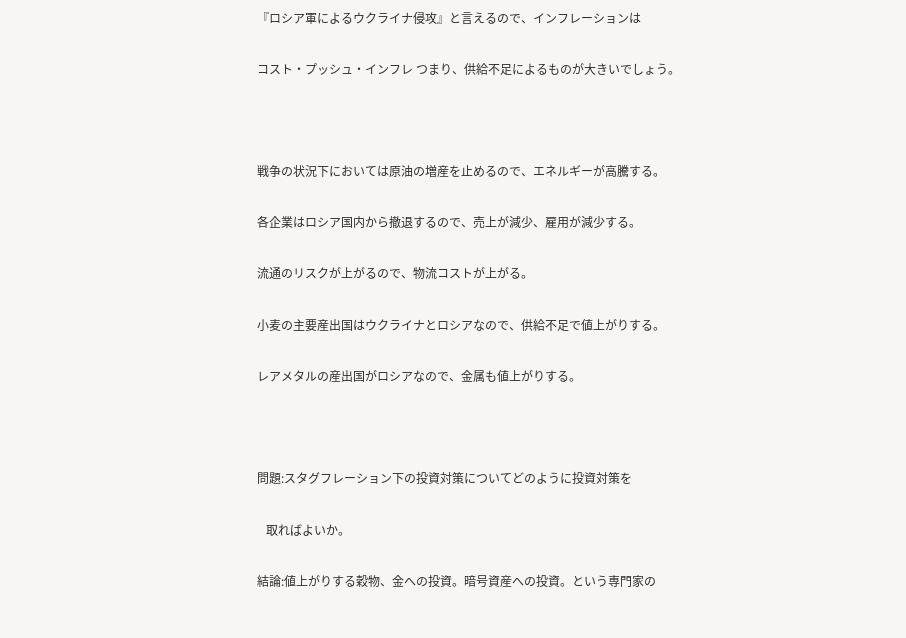『ロシア軍によるウクライナ侵攻』と言えるので、インフレーションは

コスト・プッシュ・インフレ つまり、供給不足によるものが大きいでしょう。



戦争の状況下においては原油の増産を止めるので、エネルギーが高騰する。

各企業はロシア国内から撤退するので、売上が減少、雇用が減少する。

流通のリスクが上がるので、物流コストが上がる。

小麦の主要産出国はウクライナとロシアなので、供給不足で値上がりする。

レアメタルの産出国がロシアなので、金属も値上がりする。



問題:スタグフレーション下の投資対策についてどのように投資対策を

   取ればよいか。

結論:値上がりする穀物、金への投資。暗号資産への投資。という専門家の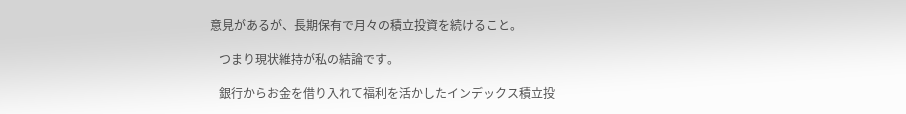意見があるが、長期保有で月々の積立投資を続けること。

   つまり現状維持が私の結論です。

   銀行からお金を借り入れて福利を活かしたインデックス積立投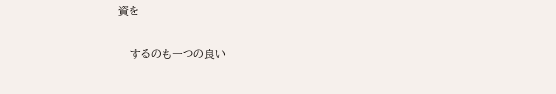資を

   するのも一つの良い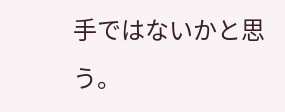手ではないかと思う。